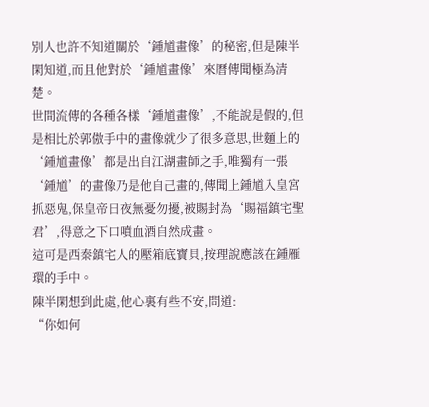別人也許不知道關於‘鍾馗畫像’的秘密,但是陳半閑知道,而且他對於‘鍾馗畫像’來曆傳聞極為清楚。
世間流傳的各種各樣‘鍾馗畫像’,不能說是假的,但是相比於郭傲手中的畫像就少了很多意思,世麵上的‘鍾馗畫像’都是出自江湖畫師之手,唯獨有一張‘鍾馗’的畫像乃是他自己畫的,傳聞上鍾馗入皇宮抓惡鬼,保皇帝日夜無憂勿擾,被賜封為‘賜福鎮宅聖君’,得意之下口噴血酒自然成畫。
這可是西秦鎮宅人的壓箱底寶貝,按理說應該在鍾雁環的手中。
陳半閑想到此處,他心裏有些不安,問道:
“你如何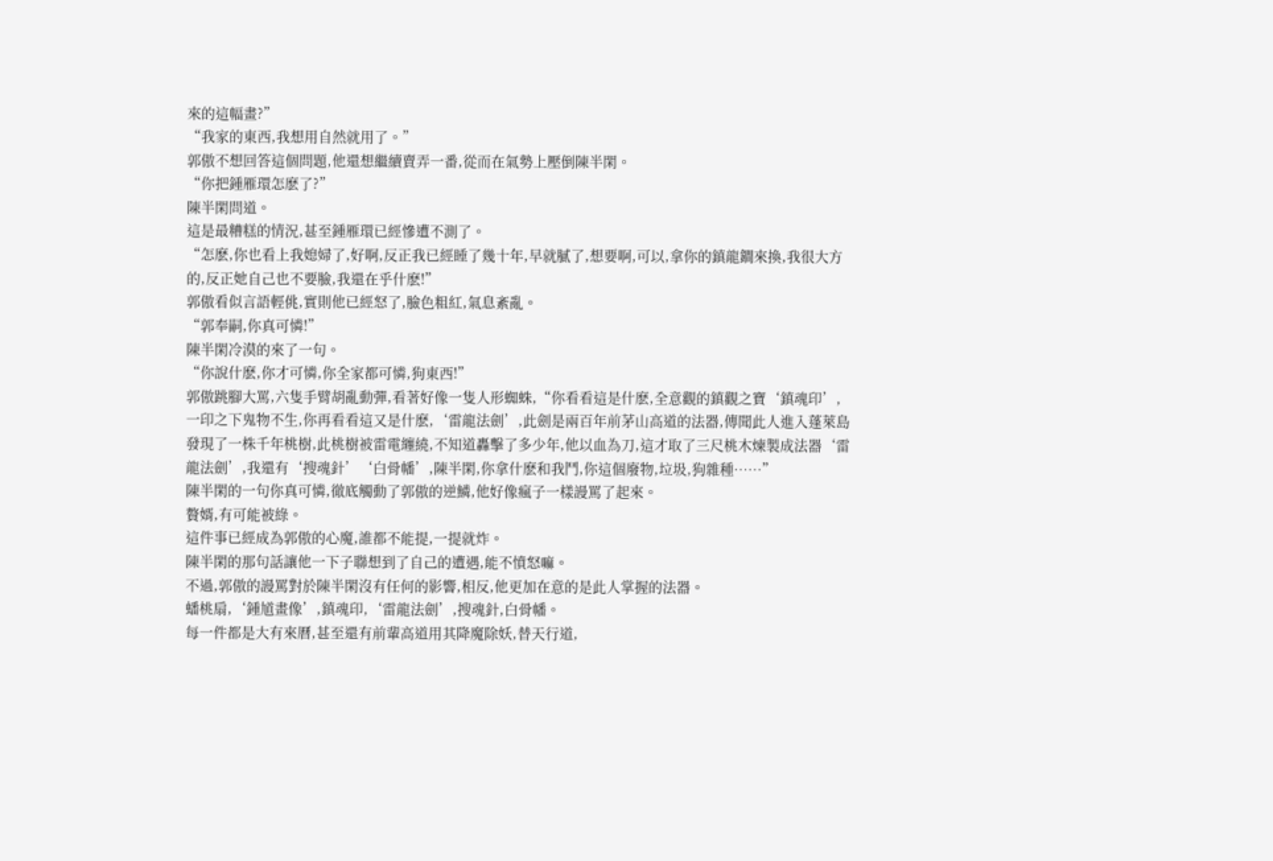來的這幅畫?”
“我家的東西,我想用自然就用了。”
郭傲不想回答這個問題,他還想繼續賣弄一番,從而在氣勢上壓倒陳半閑。
“你把鍾雁環怎麽了?”
陳半閑問道。
這是最糟糕的情況,甚至鍾雁環已經慘遭不測了。
“怎麽,你也看上我媳婦了,好啊,反正我已經睡了幾十年,早就膩了,想要啊,可以,拿你的鎮龍鐧來換,我很大方的,反正她自己也不要臉,我還在乎什麽!”
郭傲看似言語輕佻,實則他已經怒了,臉色粗紅,氣息紊亂。
“郭奉嗣,你真可憐!”
陳半閑冷漠的來了一句。
“你說什麽,你才可憐,你全家都可憐,狗東西!”
郭傲跳腳大罵,六隻手臂胡亂動彈,看著好像一隻人形蜘蛛,“你看看這是什麽,全意觀的鎮觀之寶‘鎮魂印’,一印之下鬼物不生,你再看看這又是什麽,‘雷龍法劍’,此劍是兩百年前茅山高道的法器,傳聞此人進入蓬萊島發現了一株千年桃樹,此桃樹被雷電纏繞,不知道轟擊了多少年,他以血為刀,這才取了三尺桃木煉製成法器‘雷龍法劍’,我還有‘搜魂針’‘白骨幡’,陳半閑,你拿什麽和我鬥,你這個廢物,垃圾,狗雜種……”
陳半閑的一句你真可憐,徹底觸動了郭傲的逆鱗,他好像瘋子一樣謾罵了起來。
贅婿,有可能被綠。
這件事已經成為郭傲的心魔,誰都不能提,一提就炸。
陳半閑的那句話讓他一下子聯想到了自己的遭遇,能不憤怒嘛。
不過,郭傲的謾罵對於陳半閑沒有任何的影響,相反,他更加在意的是此人掌握的法器。
蟠桃扇,‘鍾馗畫像’,鎮魂印,‘雷龍法劍’,搜魂針,白骨幡。
每一件都是大有來曆,甚至還有前輩高道用其降魔除妖,替天行道,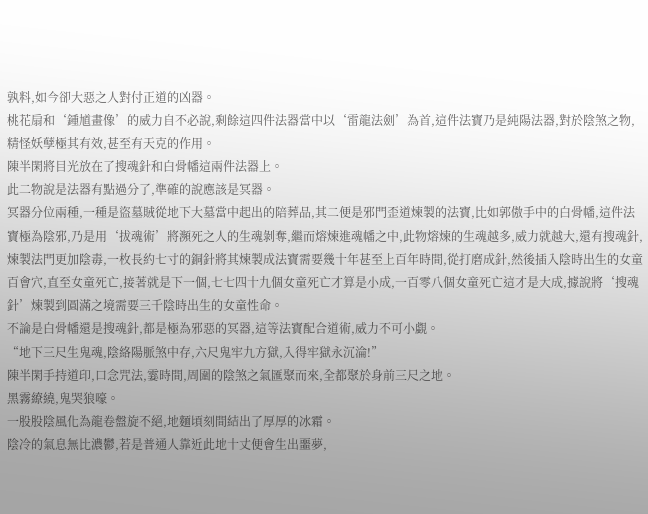孰料,如今卻大惡之人對付正道的凶器。
桃花扇和‘鍾馗畫像’的威力自不必說,剩餘這四件法器當中以‘雷龍法劍’為首,這件法寶乃是純陽法器,對於陰煞之物,精怪妖孽極其有效,甚至有天克的作用。
陳半閑將目光放在了搜魂針和白骨幡這兩件法器上。
此二物說是法器有點過分了,準確的說應該是冥器。
冥器分位兩種,一種是盜墓賊從地下大墓當中起出的陪葬品,其二便是邪門歪道煉製的法寶,比如郭傲手中的白骨幡,這件法寶極為陰邪,乃是用‘拔魂術’將瀕死之人的生魂剝奪,繼而熔煉進魂幡之中,此物熔煉的生魂越多,威力就越大,還有搜魂針,煉製法門更加陰毒,一枚長約七寸的銅針將其煉製成法寶需要幾十年甚至上百年時間,從打磨成針,然後插入陰時出生的女童百會穴,直至女童死亡,接著就是下一個,七七四十九個女童死亡才算是小成,一百零八個女童死亡這才是大成,據說將‘搜魂針’煉製到圓滿之境需要三千陰時出生的女童性命。
不論是白骨幡還是搜魂針,都是極為邪惡的冥器,這等法寶配合道術,威力不可小覷。
“地下三尺生鬼魂,陰絡陽脈煞中存,六尺鬼牢九方獄,入得牢獄永沉淪!”
陳半閑手持道印,口念咒法,霎時間,周圍的陰煞之氣匯聚而來,全都聚於身前三尺之地。
黑霧繚繞,鬼哭狼嚎。
一股股陰風化為龍卷盤旋不絕,地麵頃刻間結出了厚厚的冰霜。
陰冷的氣息無比濃鬱,若是普通人靠近此地十丈便會生出噩夢,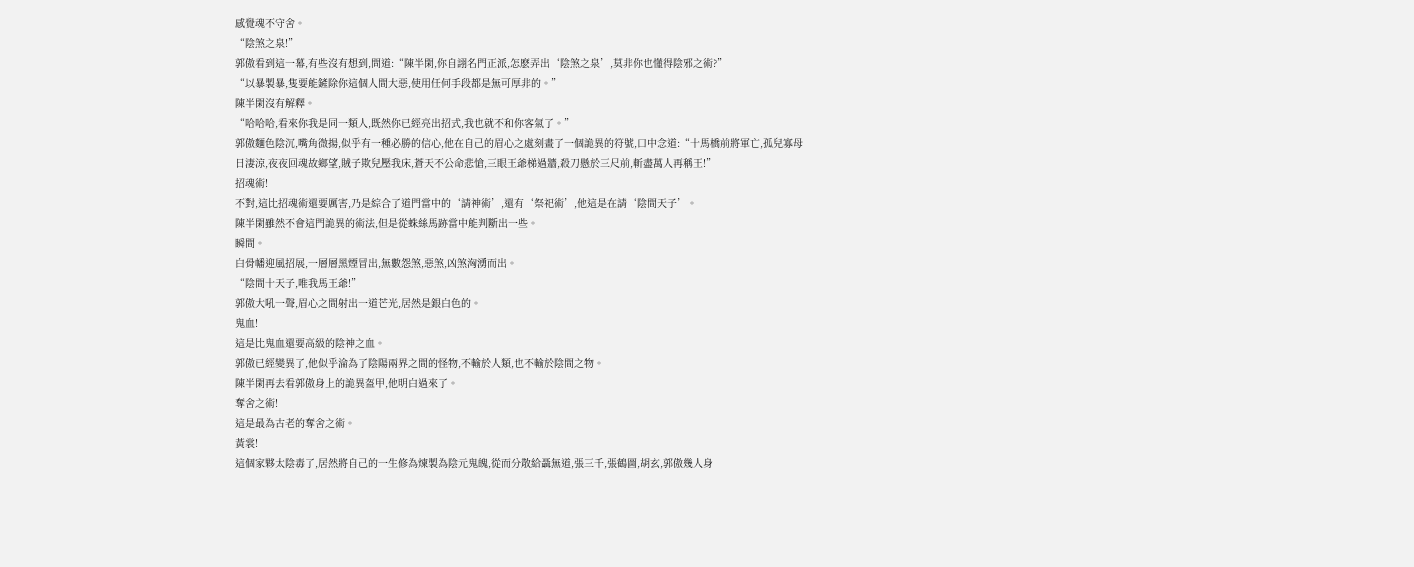感覺魂不守舍。
“陰煞之泉!”
郭傲看到這一幕,有些沒有想到,問道:“陳半閑,你自詡名門正派,怎麽弄出‘陰煞之泉’,莫非你也懂得陰邪之術?”
“以暴製暴,隻要能鏟除你這個人間大惡,使用任何手段都是無可厚非的。”
陳半閑沒有解釋。
“哈哈哈,看來你我是同一類人,既然你已經亮出招式,我也就不和你客氣了。”
郭傲麵色陰沉,嘴角微揚,似乎有一種必勝的信心,他在自己的眉心之處刻畫了一個詭異的符號,口中念道:“十馬橋前將軍亡,孤兒寡母日淒涼,夜夜回魂故鄉望,賊子欺兒壓我床,蒼天不公命悲愴,三眼王爺梯過牆,殺刀懸於三尺前,斬盡萬人再稱王!”
招魂術!
不對,這比招魂術還要厲害,乃是綜合了道門當中的‘請神術’,還有‘祭祀術’,他這是在請‘陰間天子’。
陳半閑雖然不會這門詭異的術法,但是從蛛絲馬跡當中能判斷出一些。
瞬間。
白骨幡迎風招展,一層層黑煙冒出,無數怨煞,惡煞,凶煞洶湧而出。
“陰間十天子,唯我馬王爺!”
郭傲大吼一聲,眉心之間射出一道芒光,居然是銀白色的。
鬼血!
這是比鬼血還要高級的陰神之血。
郭傲已經變異了,他似乎淪為了陰陽兩界之間的怪物,不輸於人類,也不輸於陰間之物。
陳半閑再去看郭傲身上的詭異盔甲,他明白過來了。
奪舍之術!
這是最為古老的奪舍之術。
黃裳!
這個家夥太陰毒了,居然將自己的一生修為煉製為陰元鬼魄,從而分散給聶無道,張三千,張鶴圖,胡玄,郭傲幾人身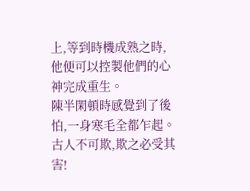上,等到時機成熟之時,他便可以控製他們的心神完成重生。
陳半閑頓時感覺到了後怕,一身寒毛全都乍起。
古人不可欺,欺之必受其害!